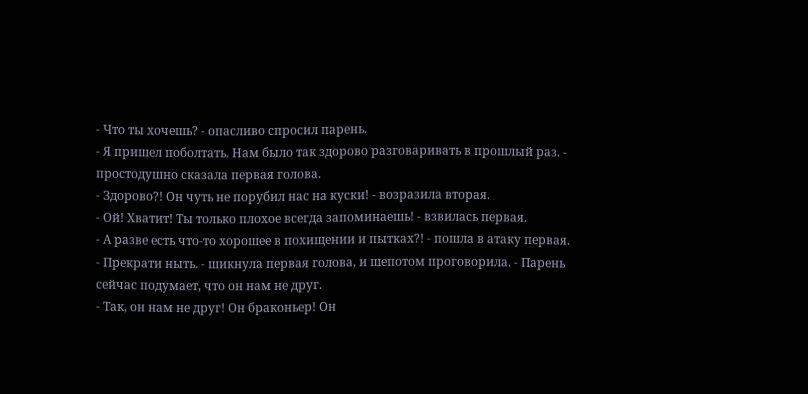- Что ты хочешь? - опасливо спросил парень.
- Я пришел поболтать. Нам было так здорово разговаривать в прошлый раз. - простодушно сказала первая голова.
- Здорово?! Он чуть не порубил нас на куски! - возразила вторая.
- Ой! Хватит! Ты только плохое всегда запоминаешь! - взвилась первая.
- А разве есть что-то хорошее в похищении и пытках?! - пошла в атаку первая.
- Прекрати ныть. - шикнула первая голова, и шепотом проговорила. - Парень сейчас подумает, что он нам не друг.
- Так, он нам не друг! Он браконьер! Он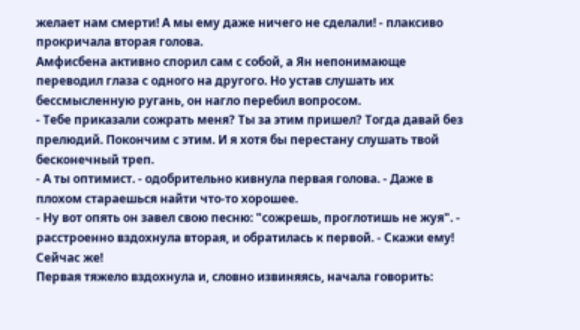желает нам смерти! А мы ему даже ничего не сделали! - плаксиво прокричала вторая голова.
Амфисбена активно спорил сам с собой, а Ян непонимающе переводил глаза с одного на другого. Но устав слушать их бессмысленную ругань, он нагло перебил вопросом.
- Тебе приказали сожрать меня? Ты за этим пришел? Тогда давай без прелюдий. Покончим с этим. И я хотя бы перестану слушать твой бесконечный треп.
- А ты оптимист. - одобрительно кивнула первая голова. - Даже в плохом стараешься найти что-то хорошее.
- Ну вот опять он завел свою песню: "сожрешь, проглотишь не жуя". - расстроенно вздохнула вторая, и обратилась к первой. - Скажи ему! Сейчас же!
Первая тяжело вздохнула и, словно извиняясь, начала говорить: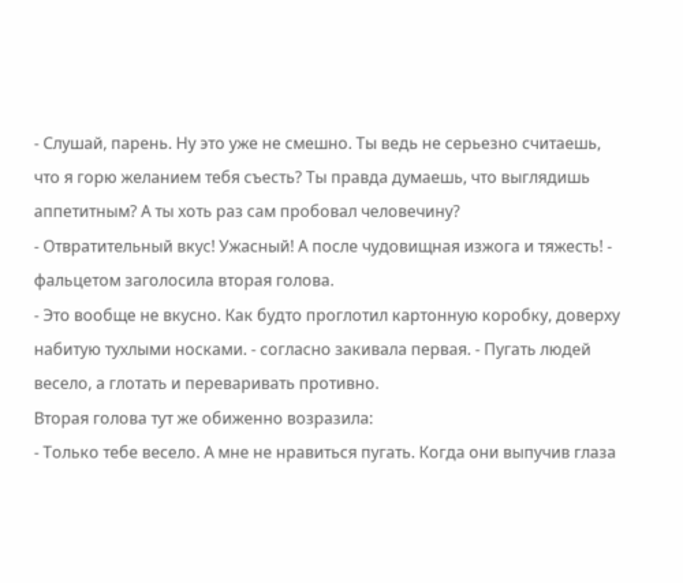- Слушай, парень. Ну это уже не смешно. Ты ведь не серьезно считаешь, что я горю желанием тебя съесть? Ты правда думаешь, что выглядишь аппетитным? А ты хоть раз сам пробовал человечину?
- Отвратительный вкус! Ужасный! А после чудовищная изжога и тяжесть! - фальцетом заголосила вторая голова.
- Это вообще не вкусно. Как будто проглотил картонную коробку, доверху набитую тухлыми носками. - согласно закивала первая. - Пугать людей весело, а глотать и переваривать противно.
Вторая голова тут же обиженно возразила:
- Только тебе весело. А мне не нравиться пугать. Когда они выпучив глаза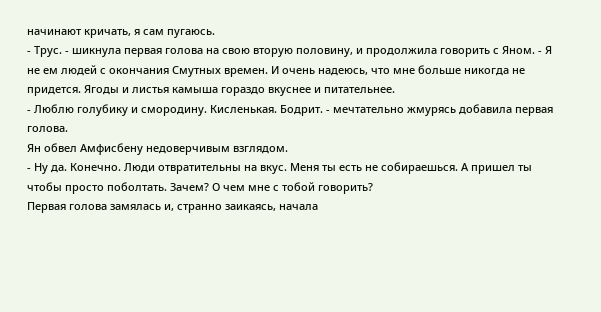начинают кричать, я сам пугаюсь.
- Трус. - шикнула первая голова на свою вторую половину, и продолжила говорить с Яном. - Я не ем людей с окончания Смутных времен. И очень надеюсь, что мне больше никогда не придется. Ягоды и листья камыша гораздо вкуснее и питательнее.
- Люблю голубику и смородину. Кисленькая. Бодрит. - мечтательно жмурясь добавила первая голова.
Ян обвел Амфисбену недоверчивым взглядом.
- Ну да. Конечно. Люди отвратительны на вкус. Меня ты есть не собираешься. А пришел ты чтобы просто поболтать. Зачем? О чем мне с тобой говорить?
Первая голова замялась и, странно заикаясь, начала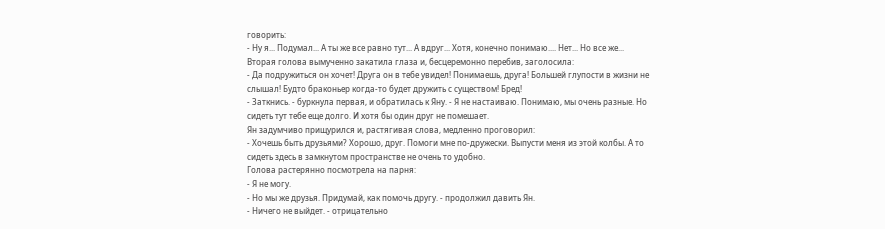говорить:
- Ну я... Подумал... А ты же все равно тут... А вдруг... Хотя, конечно понимаю.... Нет... Но все же...
Вторая голова вымученно закатила глаза и, бесцеремонно перебив, заголосила:
- Да подружиться он хочет! Друга он в тебе увидел! Понимаешь, друга! Большей глупости в жизни не слышал! Будто браконьер когда-то будет дружить с существом! Бред!
- Заткнись. - буркнула первая, и обратилась к Яну. - Я не настаиваю. Понимаю, мы очень разные. Но сидеть тут тебе еще долго. И хотя бы один друг не помешает.
Ян задумчиво прищурился и, растягивая слова, медленно проговорил:
- Хочешь быть друзьями? Хорошо, друг. Помоги мне по-дружески. Выпусти меня из этой колбы. А то сидеть здесь в замкнутом пространстве не очень то удобно.
Голова растерянно посмотрела на парня:
- Я не могу.
- Но мы же друзья. Придумай, как помочь другу. - продолжил давить Ян.
- Ничего не выйдет. - отрицательно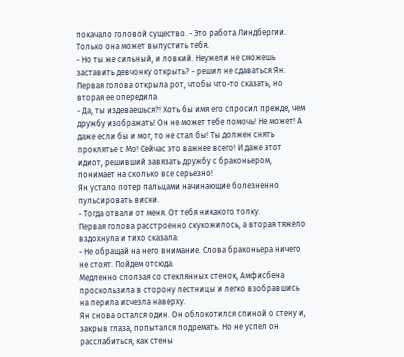покачало головой существо. - Это работа Линдбергии. Только она может выпустить тебя.
- Но ты же сильный, и ловкий. Неужели не сможешь заставить девчонку открыть? - решил не сдаваться Ян.
Первая голова открыла рот, чтобы что-то сказать, но вторая ее опередила.
- Да, ты издеваешься?! Хоть бы имя его спросил прежде, чем дружбу изображать! Он не может тебе помочь! Не может! А даже если бы и мог, то не стал бы! Ты должен снять проклятье с Мо! Сейчас это важнее всего! И даже этот идиот, решивший завязать дружбу с браконьером, понимает на сколько все серьезно!
Ян устало потер пальцами начинающие болезненно пульсировать виски.
- Тогда отвали от меня. От тебя никакого толку.
Первая голова расстроенно скукожилось, а вторая тяжело вздохнула и тихо сказала:
- Не обращай на него внимание. Слова браконьера ничего не стоят. Пойдем отсюда.
Медленно сползая со стеклянных стенок, Амфисбена проскользила в сторону лестницы и легко взобравшись на перила исчезла наверху.
Ян снова остался один. Он облокотился спиной о стену и, закрыв глаза, попытался подремать. Но не успел он расслабиться, как стены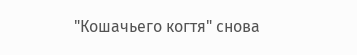"Кошачьего когтя" снова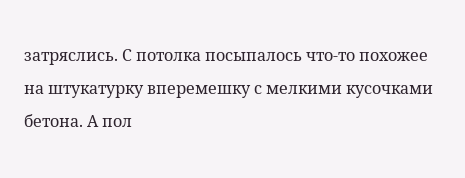затряслись. С потолка посыпалось что-то похожее на штукатурку вперемешку с мелкими кусочками бетона. А пол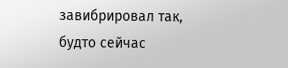завибрировал так, будто сейчас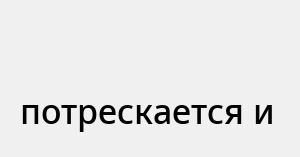потрескается и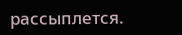рассыплется.